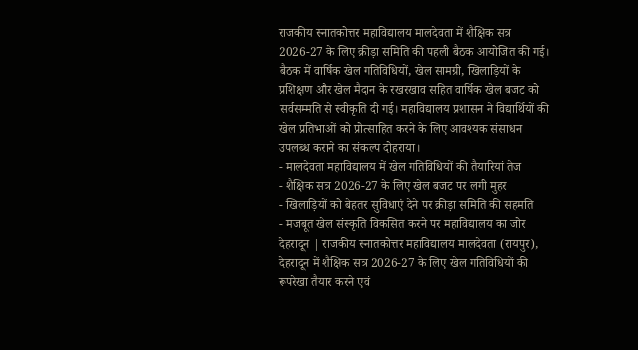राजकीय स्नातकोत्तर महाविद्यालय मालदेवता में शैक्षिक सत्र 2026-27 के लिए क्रीड़ा समिति की पहली बैठक आयोजित की गई। बैठक में वार्षिक खेल गतिविधियों, खेल सामग्री, खिलाड़ियों के प्रशिक्षण और खेल मैदान के रखरखाव सहित वार्षिक खेल बजट को सर्वसम्मति से स्वीकृति दी गई। महाविद्यालय प्रशासन ने विद्यार्थियों की खेल प्रतिभाओं को प्रोत्साहित करने के लिए आवश्यक संसाधन उपलब्ध कराने का संकल्प दोहराया।
- मालदेवता महाविद्यालय में खेल गतिविधियों की तैयारियां तेज
- शैक्षिक सत्र 2026-27 के लिए खेल बजट पर लगी मुहर
- खिलाड़ियों को बेहतर सुविधाएं देने पर क्रीड़ा समिति की सहमति
- मजबूत खेल संस्कृति विकसित करने पर महाविद्यालय का जोर
देहरादून | राजकीय स्नातकोत्तर महाविद्यालय मालदेवता (रायपुर), देहरादून में शैक्षिक सत्र 2026-27 के लिए खेल गतिविधियों की रूपरेखा तैयार करने एवं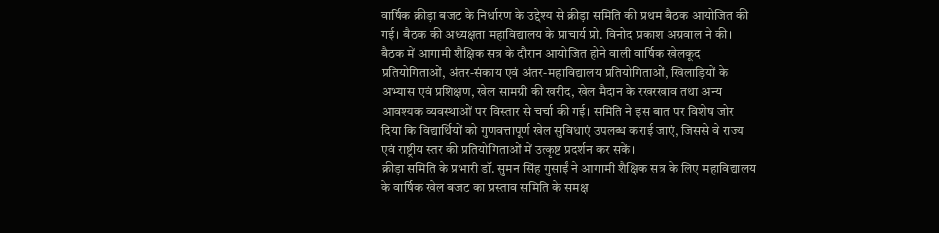वार्षिक क्रीड़ा बजट के निर्धारण के उद्देश्य से क्रीड़ा समिति की प्रथम बैठक आयोजित की गई। बैठक की अध्यक्षता महाविद्यालय के प्राचार्य प्रो. विनोद प्रकाश अग्रवाल ने की। बैठक में आगामी शैक्षिक सत्र के दौरान आयोजित होने वाली वार्षिक खेलकूद प्रतियोगिताओं, अंतर-संकाय एवं अंतर-महाविद्यालय प्रतियोगिताओं, खिलाड़ियों के अभ्यास एवं प्रशिक्षण, खेल सामग्री की खरीद, खेल मैदान के रखरखाव तथा अन्य आवश्यक व्यवस्थाओं पर विस्तार से चर्चा की गई। समिति ने इस बात पर विशेष जोर दिया कि विद्यार्थियों को गुणवत्तापूर्ण खेल सुविधाएं उपलब्ध कराई जाएं, जिससे वे राज्य एवं राष्ट्रीय स्तर की प्रतियोगिताओं में उत्कृष्ट प्रदर्शन कर सकें।
क्रीड़ा समिति के प्रभारी डॉ. सुमन सिंह गुसाईं ने आगामी शैक्षिक सत्र के लिए महाविद्यालय के वार्षिक खेल बजट का प्रस्ताव समिति के समक्ष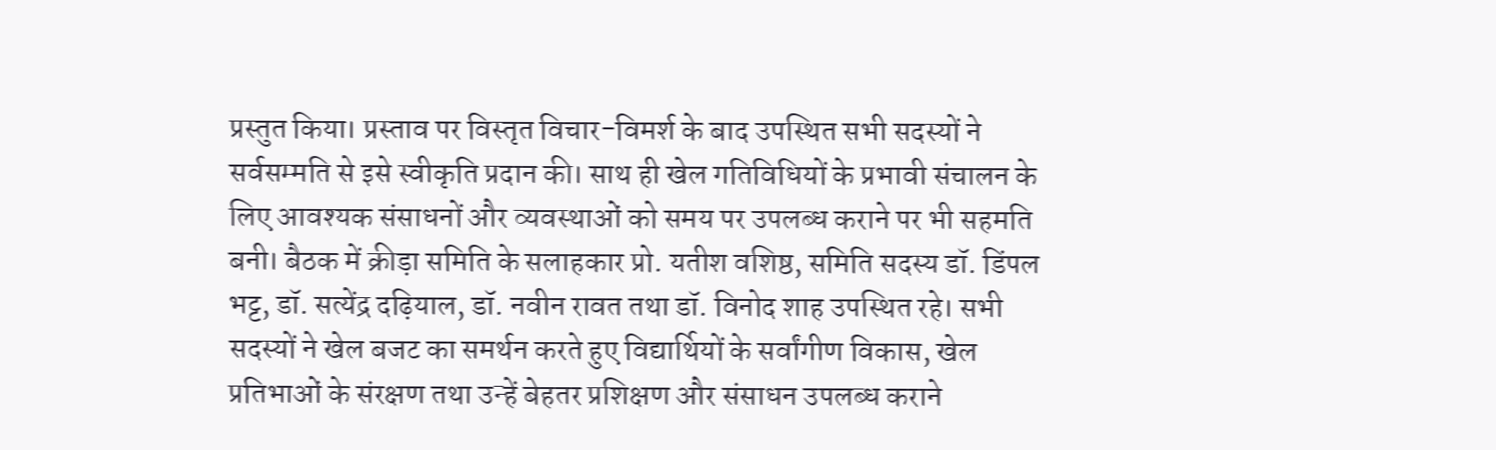प्रस्तुत किया। प्रस्ताव पर विस्तृत विचार-विमर्श के बाद उपस्थित सभी सदस्यों ने सर्वसम्मति से इसे स्वीकृति प्रदान की। साथ ही खेल गतिविधियों के प्रभावी संचालन के लिए आवश्यक संसाधनों और व्यवस्थाओं को समय पर उपलब्ध कराने पर भी सहमति बनी। बैठक में क्रीड़ा समिति के सलाहकार प्रो. यतीश वशिष्ठ, समिति सदस्य डॉ. डिंपल भट्ट, डॉ. सत्येंद्र दढ़ियाल, डॉ. नवीन रावत तथा डॉ. विनोद शाह उपस्थित रहे। सभी सदस्यों ने खेल बजट का समर्थन करते हुए विद्यार्थियों के सर्वांगीण विकास, खेल प्रतिभाओं के संरक्षण तथा उन्हें बेहतर प्रशिक्षण और संसाधन उपलब्ध कराने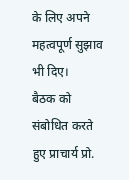के लिए अपने महत्वपूर्ण सुझाव भी दिए।
बैठक को संबोधित करते हुए प्राचार्य प्रो.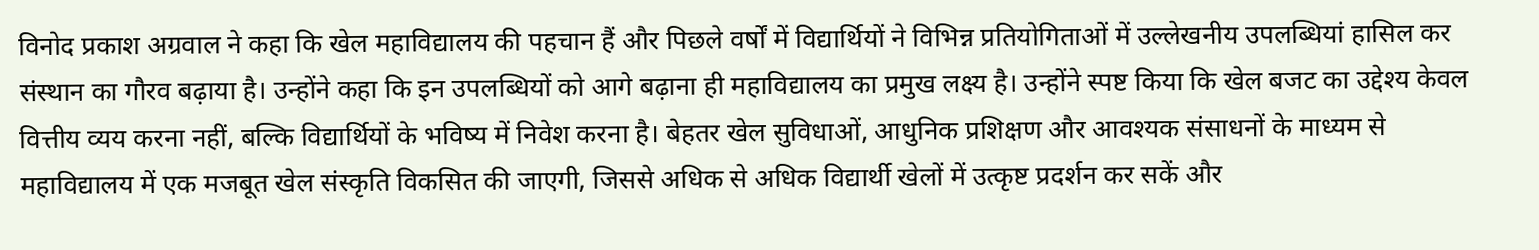विनोद प्रकाश अग्रवाल ने कहा कि खेल महाविद्यालय की पहचान हैं और पिछले वर्षों में विद्यार्थियों ने विभिन्न प्रतियोगिताओं में उल्लेखनीय उपलब्धियां हासिल कर संस्थान का गौरव बढ़ाया है। उन्होंने कहा कि इन उपलब्धियों को आगे बढ़ाना ही महाविद्यालय का प्रमुख लक्ष्य है। उन्होंने स्पष्ट किया कि खेल बजट का उद्देश्य केवल वित्तीय व्यय करना नहीं, बल्कि विद्यार्थियों के भविष्य में निवेश करना है। बेहतर खेल सुविधाओं, आधुनिक प्रशिक्षण और आवश्यक संसाधनों के माध्यम से महाविद्यालय में एक मजबूत खेल संस्कृति विकसित की जाएगी, जिससे अधिक से अधिक विद्यार्थी खेलों में उत्कृष्ट प्रदर्शन कर सकें और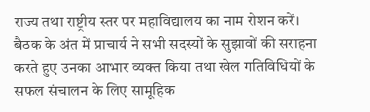राज्य तथा राष्ट्रीय स्तर पर महाविद्यालय का नाम रोशन करें।
बैठक के अंत में प्राचार्य ने सभी सदस्यों के सुझावों की सराहना करते हुए उनका आभार व्यक्त किया तथा खेल गतिविधियों के सफल संचालन के लिए सामूहिक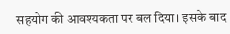सहयोग की आवश्यकता पर बल दिया। इसके बाद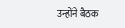उन्होंने बैठक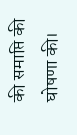की समाप्ति की घोषणा की।